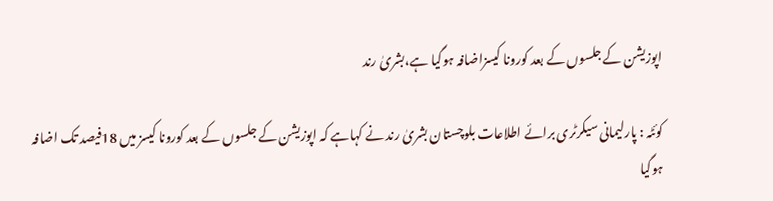اپوزیشن کے جلسوں کے بعد کورونا کیسزاضافہ ہوگیا ہے،بشریٰ رند

کوئٹہ : پارلیمانی سیکرٹری برائے اطلاعات بلوچستان بشریٰ رند نے کہاہے کہ اپوزیشن کے جلسوں کے بعد کورونا کیسز میں 18فیصد تک اضافہ ہوگیا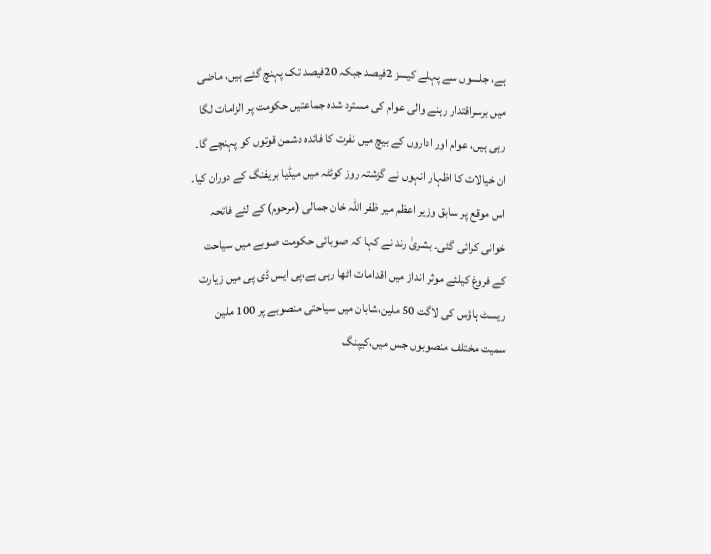ہے، جلسوں سے پہلے کیسز 2فیصد جبکہ 20فیصد تک پہنچ گئے ہیں، ماضی میں برسراقتدار رہنے والی عوام کی مسترد شدہ جماعتیں حکومت پر الزامات لگا رہی ہیں، عوام اور اداروں کے بیچ میں نفرت کا فائدہ دشمن قوتوں کو پہنچے گا۔ ان خیالات کا اظہار انہوں نے گزشتہ روز کوئٹہ میں میڈیا بریفنگ کے دوران کیا۔ اس موقع پر سابق وزیر اعظم میر ظفر اللہ خان جمالی (مرحوم) کے لئے فاتحہ خوانی کرائی گئی۔ بشریٰ رند نے کہا کہ صوبائی حکومت صوبے میں سیاحت کے فروغ کیلئے موثر انداز میں اقدامات اٹھا رہی ہے،پی ایس ڈی پی میں زیارت ریسٹ ہاؤس کی لاگت 50 ملین،شابان میں سیاحتی منصوبے پر 100 ملین سمیت مختلف منصوبوں جس میں،کیپنگ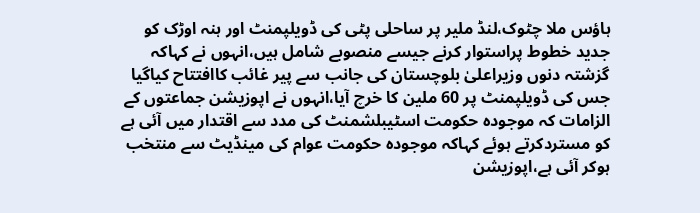ہاؤس ملا چٹوک،لنڈ ملیر پر ساحلی پٹی کی ڈویلپمنٹ اور ہنہ اوڑک کو جدید خطوط پراستوار کرنے جیسے منصوبے شامل ہیں،انہوں نے کہاکہ گزشتہ دنوں وزیراعلیٰ بلوچستان کی جانب سے پیر غائب کاافتتاح کیاگیا جس کی ڈویلپمنٹ پر 60 ملین کا خرچ آیا،انہوں نے اپوزیشن جماعتوں کے الزامات کہ موجودہ حکومت اسٹیبلشمنٹ کی مدد سے اقتدار میں آئی ہے کو مستردکرتے ہوئے کہاکہ موجودہ حکومت عوام کی مینڈیٹ سے منتخب ہوکر آئی ہے،اپوزیشن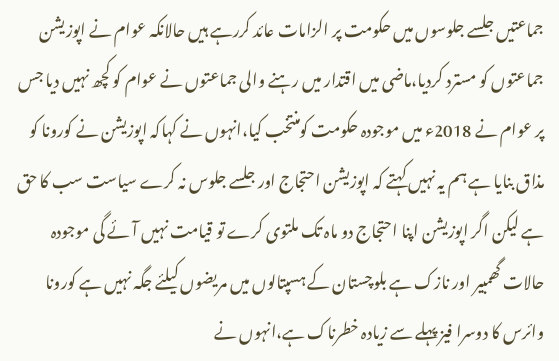جماعتیں جلسے جلوسوں میں حکومت پر الزامات عائد کررہے ہیں حالانکہ عوام نے اپوزیشن جماعتوں کو مسترد کردیا،ماضی میں اقتدار میں رہنے والی جماعتوں نے عوام کو کچھ نہیں دیا جس پر عوام نے 2018ء میں موجودہ حکومت کومنتخب کیا،انہوں نے کہاکہ اپوزیشن نے کورونا کو مذاق بنایا ہے ہم یہ نہیں کہتے کہ اپوزیشن احتجاج اور جلسے جلوس نہ کرے سیاست سب کا حق ہے لیکن اگر اپوزیشن اپنا احتجاج دو ماہ تک ملتوی کرے تو قیامت نہیں آئے گی موجودہ حالات گھمبیر اور نازک ہے بلوچستان کے ہسپتالوں میں مریضوں کیلئے جگہ نہیں ہے کورونا وائرس کا دوسرا فیز پہلے سے زیادہ خطرناک ہے،انہوں نے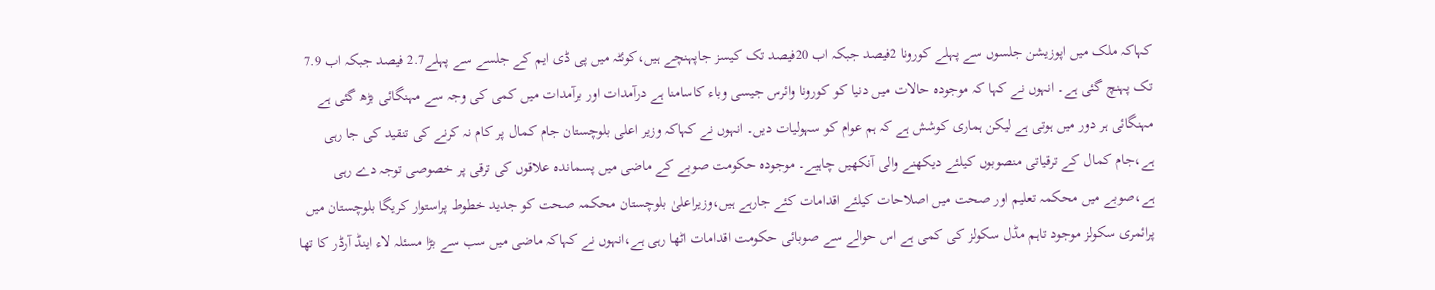کہاکہ ملک میں اپوزیشن جلسوں سے پہلے کورونا 2فیصد جبکہ اب 20فیصد تک کیسز جاپہنچے ہیں،کوئٹہ میں پی ڈی ایم کے جلسے سے پہلے2.7 فیصد جبکہ اب 7.9 تک پہنچ گئی ہے۔ انہوں نے کہا کہ موجودہ حالات میں دنیا کو کورونا وائرس جیسی وباء کاسامنا ہے درآمدات اور برآمدات میں کمی کی وجہ سے مہنگائی بڑھ گئی ہے مہنگائی ہر دور میں ہوتی ہے لیکن ہماری کوشش ہے کہ ہم عوام کو سہولیات دیں۔ انہوں نے کہاکہ وزیر اعلی بلوچستان جام کمال پر کام نہ کرنے کی تنقید کی جا رہی ہے،جام کمال کے ترقیاتی منصوبوں کیلئے دیکھنے والی آنکھیں چاہیے۔ موجودہ حکومت صوبے کے ماضی میں پسماندہ علاقوں کی ترقی پر خصوصی توجہ دے رہی ہے،صوبے میں محکمہ تعلیم اور صحت میں اصلاحات کیلئے اقدامات کئے جارہے ہیں،وزیراعلیٰ بلوچستان محکمہ صحت کو جدید خطوط پراستوار کریگا بلوچستان میں پرائمری سکولز موجود تاہم مڈل سکولز کی کمی ہے اس حوالے سے صوبائی حکومت اقدامات اٹھا رہی ہے،انہوں نے کہاکہ ماضی میں سب سے بڑا مسئلہ لاء اینڈ آرڈر کا تھا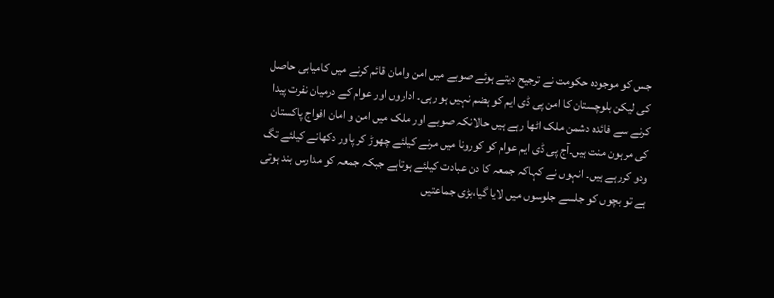جس کو موجودہ حکومت نے ترجیح دیتے ہوئے صوبے میں امن وامان قائم کرنے میں کامیابی حاصل کی لیکن بلوچستان کا امن پی ڈی ایم کو ہضم نہیں ہو رہی۔ اداروں اور عوام کے درمیان نفرت پیدا کرنے سے فائدہ دشمن ملک اٹھا رہے ہیں حالانکہ صوبے اور ملک میں امن و امان افواج پاکستان کی مرہون منت ہیں۔آج پی ڈی ایم عوام کو کورونا میں مرنے کیلئے چھوڑ کر پاور دکھانے کیلئے تگ ودو کررہے ہیں۔ انہوں نے کہاکہ جمعہ کا دن عبادت کیلئے ہوتاہے جبکہ جمعہ کو مدارس بند ہوتی ہے تو بچوں کو جلسے جلوسوں میں لایا گیا،بڑی جماعتیں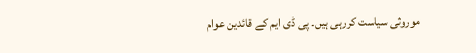موروثی سیاست کررہی ہیں۔ پی ڈی ایم کے قائدین عوام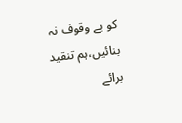کو بے وقوف نہ بنائیں،ہم تنقید برائے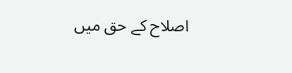اصلاح کے حق میں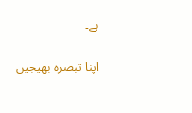ہے۔

اپنا تبصرہ بھیجیں